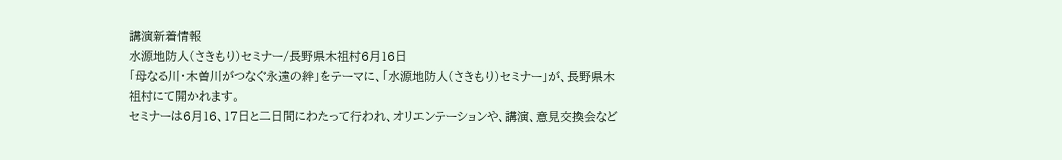講演新着情報
水源地防人(さきもり)セミナー/長野県木祖村6月16日
「母なる川・木曽川がつなぐ永遠の絆」をテーマに、「水源地防人(さきもり)セミナー」が、長野県木祖村にて開かれます。
セミナーは6月16、17日と二日間にわたって行われ、オリエンテーションや、講演、意見交換会など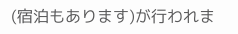(宿泊もあります)が行われま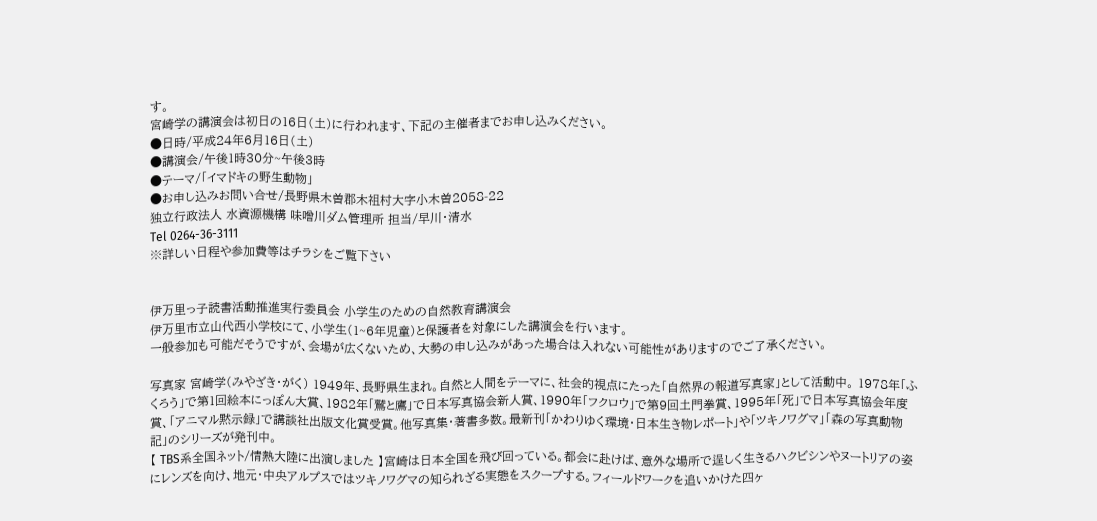す。
宮崎学の講演会は初日の16日(土)に行われます、下記の主催者までお申し込みください。
●日時/平成24年6月16日(土)
●講演会/午後1時30分~午後3時
●テーマ/「イマドキの野生動物」
●お申し込みお問い合せ/長野県木曽郡木祖村大字小木曽2058-22
独立行政法人 水資源機構 味噌川ダム管理所 担当/早川・清水
Tel 0264-36-3111
※詳しい日程や参加費等はチラシをご覧下さい


伊万里っ子読書活動推進実行委員会 小学生のための自然教育講演会
伊万里市立山代西小学校にて、小学生(1~6年児童)と保護者を対象にした講演会を行います。
一般参加も可能だそうですが、会場が広くないため、大勢の申し込みがあった場合は入れない可能性がありますのでご了承ください。

写真家 宮崎学(みやざき・がく) 1949年、長野県生まれ。自然と人間をテーマに、社会的視点にたった「自然界の報道写真家」として活動中。 1978年「ふくろう」で第1回絵本にっぽん大賞、1982年「鷲と鷹」で日本写真協会新人賞、1990年「フクロウ」で第9回土門拳賞、1995年「死」で日本写真協会年度賞、「アニマル黙示録」で講談社出版文化賞受賞。他写真集・著書多数。最新刊「かわりゆく環境・日本生き物レポート」や「ツキノワグマ」「森の写真動物記」のシリーズが発刊中。
【 TBS系全国ネット/情熱大陸に出演しました 】宮崎は日本全国を飛び回っている。都会に赴けば、意外な場所で逞しく生きるハクビシンやヌートリアの姿にレンズを向け、地元・中央アルプスではツキノワグマの知られざる実態をスクープする。フィールドワークを追いかけた四ヶ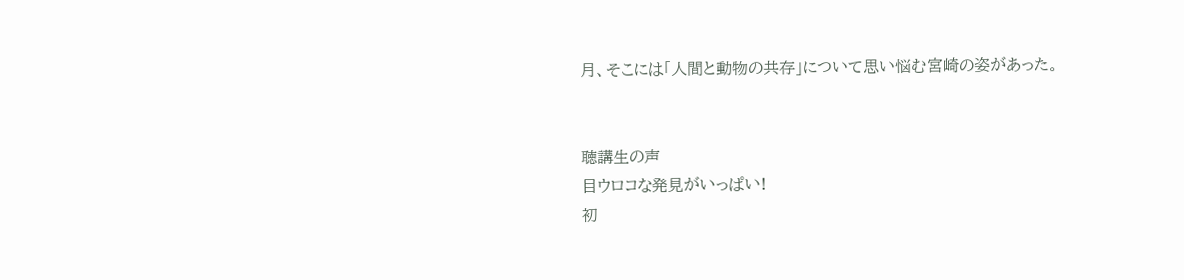月、そこには「人間と動物の共存」について思い悩む宮崎の姿があった。


聴講生の声
目ウロコな発見がいっぱい!
初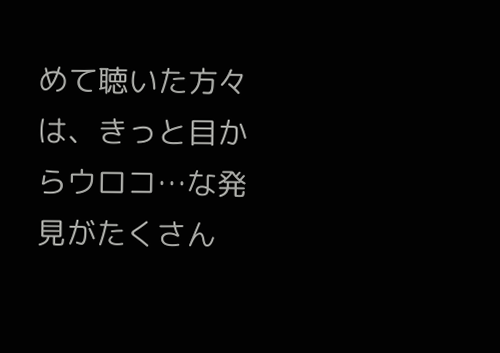めて聴いた方々は、きっと目からウロコ…な発見がたくさん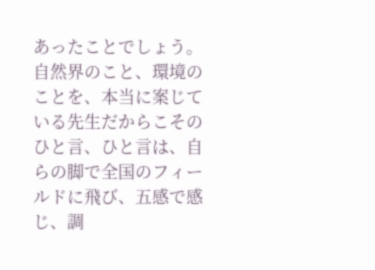あったことでしょう。自然界のこと、環境のことを、本当に案じている先生だからこそのひと言、ひと言は、自らの脚で全国のフィールドに飛び、五感で感じ、調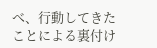べ、行動してきたことによる裏付け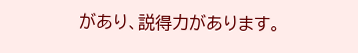があり、説得力があります。